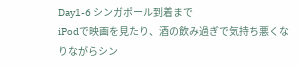Day1-6 シンガポール到着まで
iPodで映画を見たり、酒の飲み過ぎで気持ち悪くなりながらシン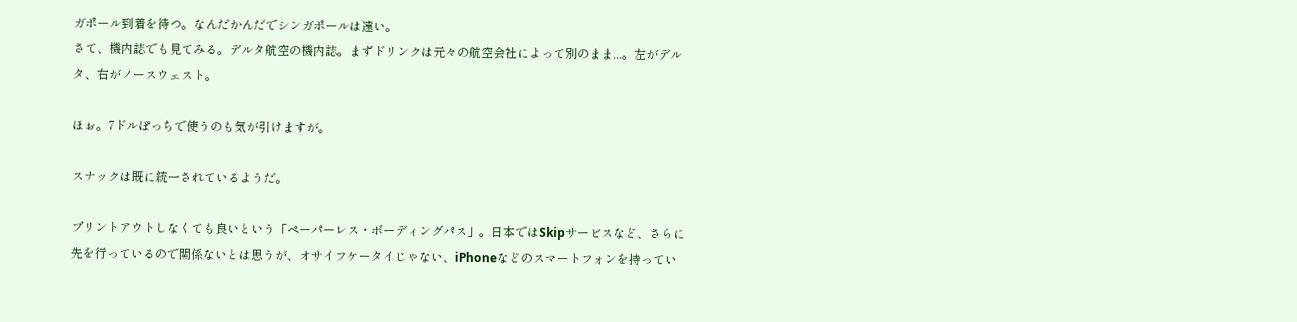ガポール到着を待つ。なんだかんだでシンガポールは遠い。
さて、機内誌でも見てみる。デルタ航空の機内誌。まずドリンクは元々の航空会社によって別のまま...。左がデルタ、右がノースウェスト。

ほぉ。7ドルぽっちで使うのも気が引けますが。

スナックは既に統一されているようだ。

プリントアウトしなくても良いという「ペーパーレス・ボーディングパス」。日本ではSkipサービスなど、さらに先を行っているので関係ないとは思うが、オサイフケータイじゃない、iPhoneなどのスマートフォンを持ってい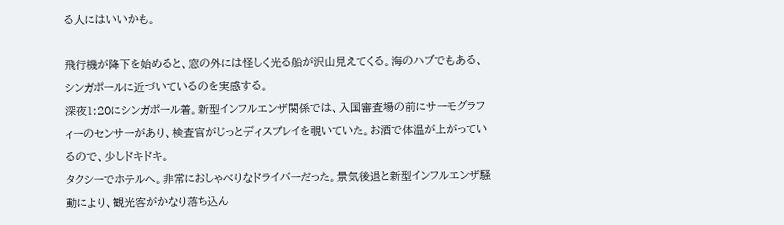る人にはいいかも。

飛行機が降下を始めると、窓の外には怪しく光る船が沢山見えてくる。海のハブでもある、シンガポールに近づいているのを実感する。
深夜1:20にシンガポール着。新型インフルエンザ関係では、入国審査場の前にサーモグラフィーのセンサーがあり、検査官がじっとディスプレイを覗いていた。お酒で体温が上がっているので、少しドキドキ。
タクシーでホテルへ。非常におしゃべりなドライバーだった。景気後退と新型インフルエンザ騒動により、観光客がかなり落ち込ん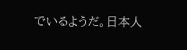でいるようだ。日本人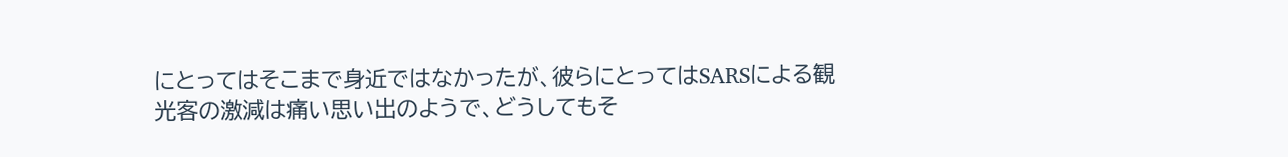にとってはそこまで身近ではなかったが、彼らにとってはSARSによる観光客の激減は痛い思い出のようで、どうしてもそ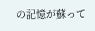の記憶が蘇って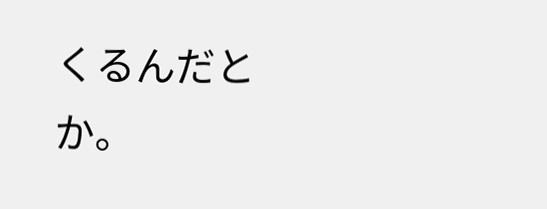くるんだとか。